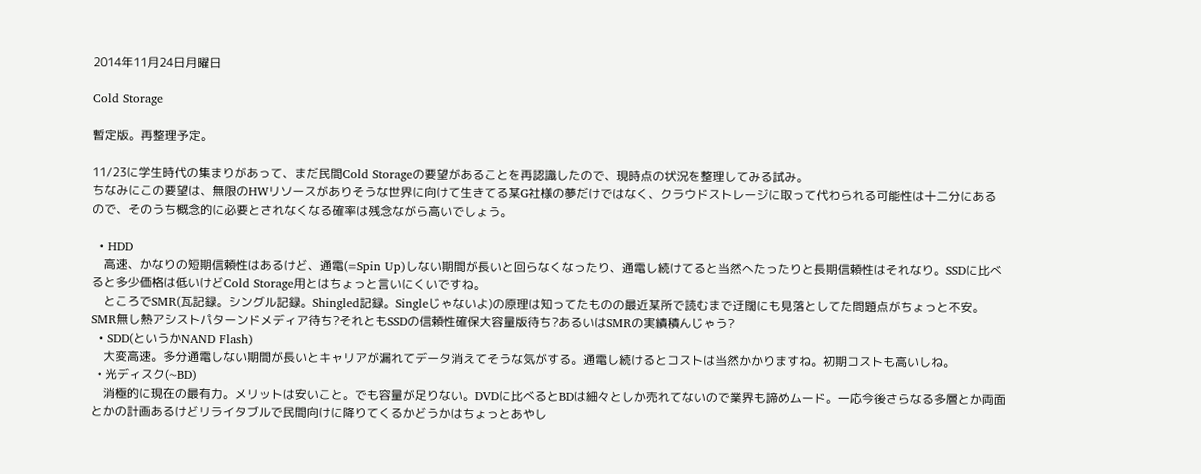2014年11月24日月曜日

Cold Storage

暫定版。再整理予定。

11/23に学生時代の集まりがあって、まだ民間Cold Storageの要望があることを再認識したので、現時点の状況を整理してみる試み。
ちなみにこの要望は、無限のHWリソースがありそうな世界に向けて生きてる某G社様の夢だけではなく、クラウドストレージに取って代わられる可能性は十二分にあるので、そのうち概念的に必要とされなくなる確率は残念ながら高いでしょう。

  • HDD
    高速、かなりの短期信頼性はあるけど、通電(=Spin Up)しない期間が長いと回らなくなったり、通電し続けてると当然へたったりと長期信頼性はそれなり。SSDに比べると多少価格は低いけどCold Storage用とはちょっと言いにくいですね。
    ところでSMR(瓦記録。シングル記録。Shingled記録。Singleじゃないよ)の原理は知ってたものの最近某所で読むまで迂闊にも見落としてた問題点がちょっと不安。SMR無し熱アシストパターンドメディア待ち?それともSSDの信頼性確保大容量版待ち?あるいはSMRの実績積んじゃう?
  • SDD(というかNAND Flash)
    大変高速。多分通電しない期間が長いとキャリアが漏れてデータ消えてそうな気がする。通電し続けるとコストは当然かかりますね。初期コストも高いしね。
  • 光ディスク(~BD)
    消極的に現在の最有力。メリットは安いこと。でも容量が足りない。DVDに比べるとBDは細々としか売れてないので業界も諦めムード。一応今後さらなる多層とか両面とかの計画あるけどリライタブルで民間向けに降りてくるかどうかはちょっとあやし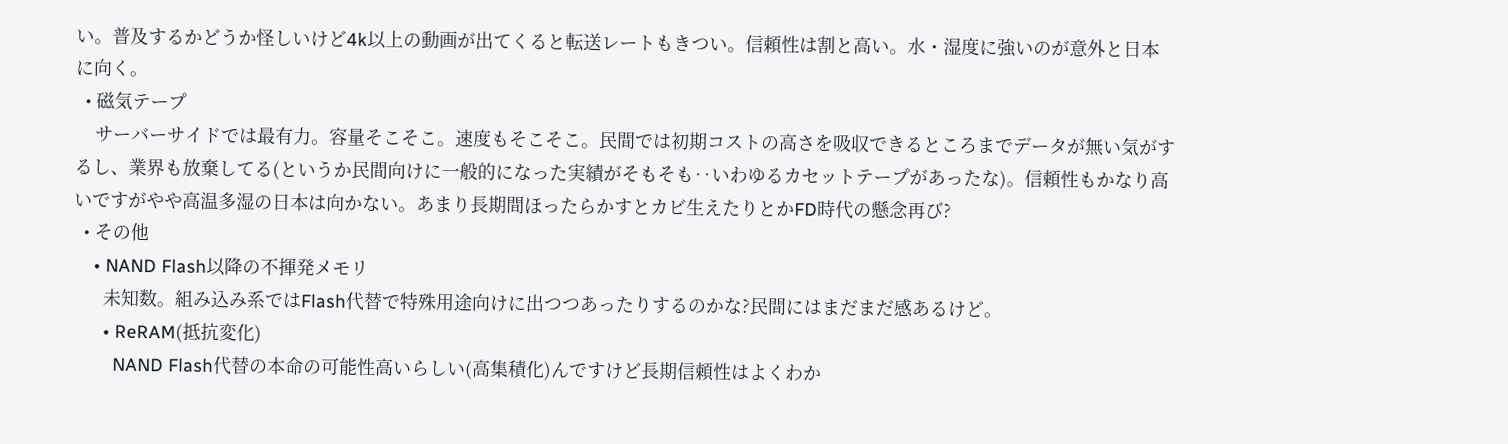い。普及するかどうか怪しいけど4k以上の動画が出てくると転送レートもきつい。信頼性は割と高い。水・湿度に強いのが意外と日本に向く。
  • 磁気テープ
    サーバーサイドでは最有力。容量そこそこ。速度もそこそこ。民間では初期コストの高さを吸収できるところまでデータが無い気がするし、業界も放棄してる(というか民間向けに一般的になった実績がそもそも‥いわゆるカセットテープがあったな)。信頼性もかなり高いですがやや高温多湿の日本は向かない。あまり長期間ほったらかすとカビ生えたりとかFD時代の懸念再び?
  • その他
    • NAND Flash以降の不揮発メモリ
      未知数。組み込み系ではFlash代替で特殊用途向けに出つつあったりするのかな?民間にはまだまだ感あるけど。
      • ReRAM(抵抗変化)
        NAND Flash代替の本命の可能性高いらしい(高集積化)んですけど長期信頼性はよくわか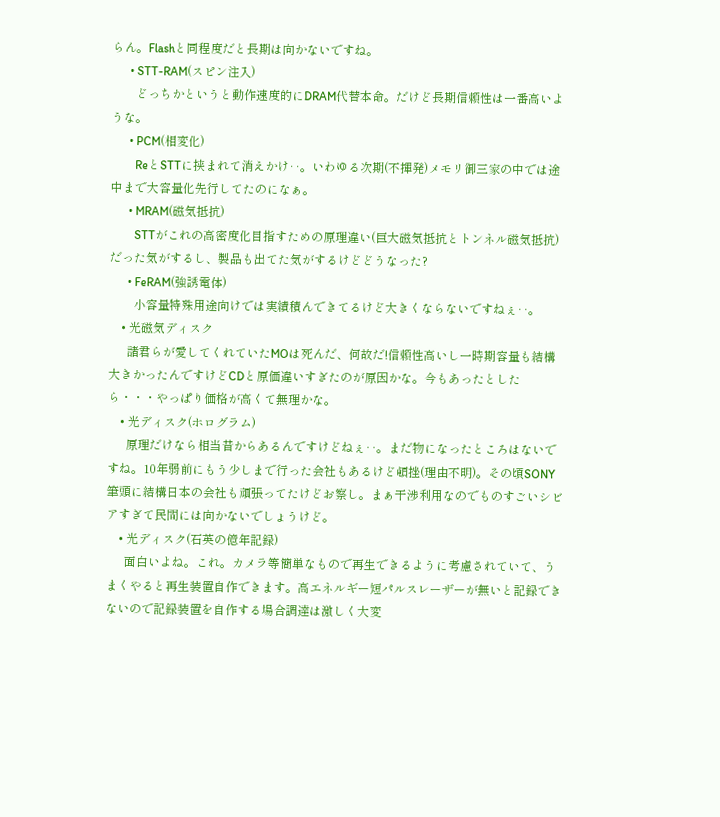らん。Flashと同程度だと長期は向かないですね。
      • STT-RAM(スピン注入)
        どっちかというと動作速度的にDRAM代替本命。だけど長期信頼性は一番高いような。
      • PCM(相変化)
        ReとSTTに挟まれて消えかけ‥。いわゆる次期(不揮発)メモリ御三家の中では途中まで大容量化先行してたのになぁ。
      • MRAM(磁気抵抗)
        STTがこれの高密度化目指すための原理違い(巨大磁気抵抗とトンネル磁気抵抗)だった気がするし、製品も出てた気がするけどどうなった?
      • FeRAM(強誘電体)
        小容量特殊用途向けでは実績積んできてるけど大きくならないですねぇ‥。
    • 光磁気ディスク
      諸君らが愛してくれていたMOは死んだ、何故だ!信頼性高いし一時期容量も結構大きかったんですけどCDと原価違いすぎたのが原因かな。今もあったとしたら・・・やっぱり価格が高くて無理かな。
    • 光ディスク(ホログラム)
      原理だけなら相当昔からあるんですけどねぇ‥。まだ物になったところはないですね。10年弱前にもう少しまで行った会社もあるけど頓挫(理由不明)。その頃SONY筆頭に結構日本の会社も頑張ってたけどお察し。まぁ干渉利用なのでものすごいシビアすぎて民間には向かないでしょうけど。
    • 光ディスク(石英の億年記録)
      面白いよね。これ。カメラ等簡単なもので再生できるように考慮されていて、うまくやると再生装置自作できます。高エネルギー短パルスレーザーが無いと記録できないので記録装置を自作する場合調達は激しく大変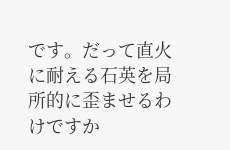です。だって直火に耐える石英を局所的に歪ませるわけですか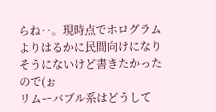らね‥。現時点でホログラムよりはるかに民間向けになりそうにないけど書きたかったので(ぉ
リムーバブル系はどうして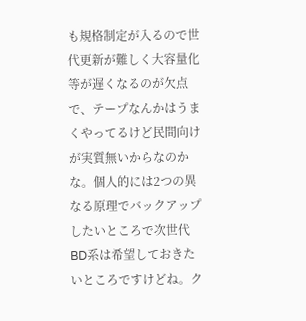も規格制定が入るので世代更新が難しく大容量化等が遅くなるのが欠点で、テープなんかはうまくやってるけど民間向けが実質無いからなのかな。個人的には2つの異なる原理でバックアップしたいところで次世代BD系は希望しておきたいところですけどね。ク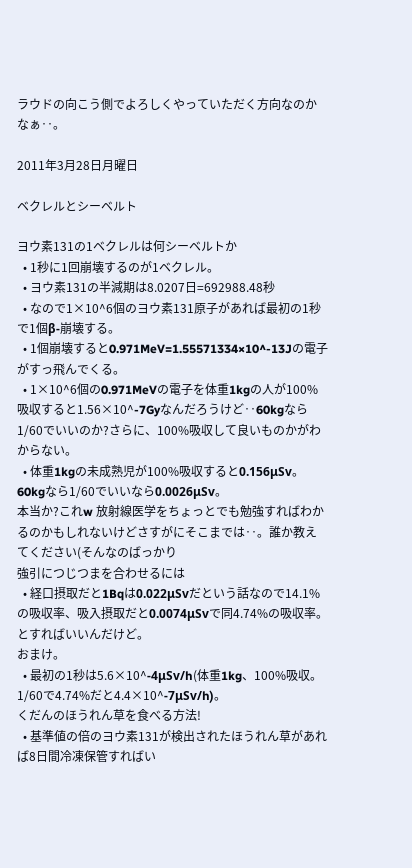ラウドの向こう側でよろしくやっていただく方向なのかなぁ‥。

2011年3月28日月曜日

ベクレルとシーベルト

ヨウ素131の1ベクレルは何シーベルトか
  • 1秒に1回崩壊するのが1ベクレル。
  • ヨウ素131の半減期は8.0207日=692988.48秒
  • なので1×10^6個のヨウ素131原子があれば最初の1秒で1個β-崩壊する。
  • 1個崩壊すると0.971MeV=1.55571334×10^-13Jの電子がすっ飛んでくる。
  • 1×10^6個の0.971MeVの電子を体重1kgの人が100%吸収すると1.56×10^-7Gyなんだろうけど‥60kgなら1/60でいいのか?さらに、100%吸収して良いものかがわからない。
  • 体重1kgの未成熟児が100%吸収すると0.156μSv。60kgなら1/60でいいなら0.0026μSv。
本当か?これw 放射線医学をちょっとでも勉強すればわかるのかもしれないけどさすがにそこまでは‥。誰か教えてください(そんなのばっかり
強引につじつまを合わせるには
  • 経口摂取だと1Bqは0.022μSvだという話なので14.1%の吸収率、吸入摂取だと0.0074μSvで同4.74%の吸収率。
とすればいいんだけど。
おまけ。
  • 最初の1秒は5.6×10^-4μSv/h(体重1kg、100%吸収。1/60で4.74%だと4.4×10^-7μSv/h)。
くだんのほうれん草を食べる方法!
  • 基準値の倍のヨウ素131が検出されたほうれん草があれば8日間冷凍保管すればい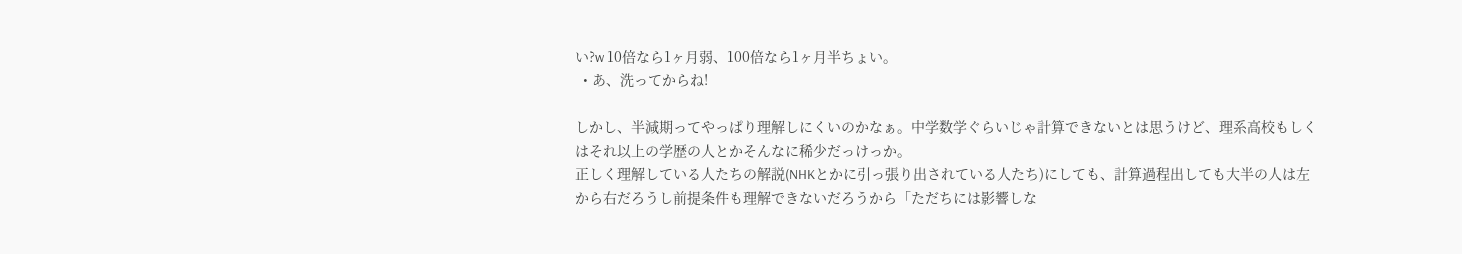い?w 10倍なら1ヶ月弱、100倍なら1ヶ月半ちょい。
  • あ、洗ってからね!

しかし、半減期ってやっぱり理解しにくいのかなぁ。中学数学ぐらいじゃ計算できないとは思うけど、理系高校もしくはそれ以上の学歴の人とかそんなに稀少だっけっか。
正しく理解している人たちの解説(NHKとかに引っ張り出されている人たち)にしても、計算過程出しても大半の人は左から右だろうし前提条件も理解できないだろうから「ただちには影響しな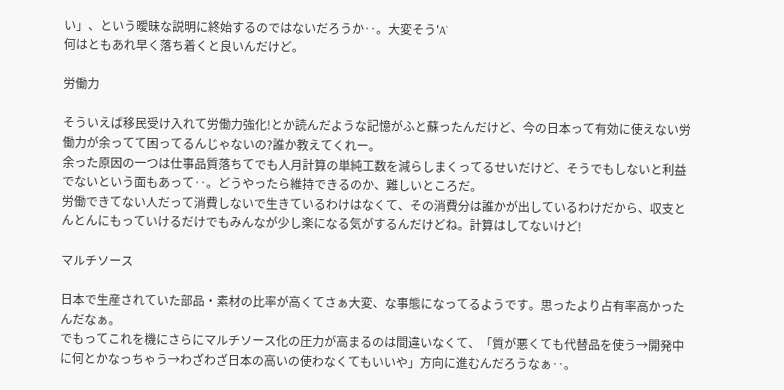い」、という曖昧な説明に終始するのではないだろうか‥。大変そう'A`
何はともあれ早く落ち着くと良いんだけど。

労働力

そういえば移民受け入れて労働力強化!とか読んだような記憶がふと蘇ったんだけど、今の日本って有効に使えない労働力が余ってて困ってるんじゃないの?誰か教えてくれー。
余った原因の一つは仕事品質落ちてでも人月計算の単純工数を減らしまくってるせいだけど、そうでもしないと利益でないという面もあって‥。どうやったら維持できるのか、難しいところだ。
労働できてない人だって消費しないで生きているわけはなくて、その消費分は誰かが出しているわけだから、収支とんとんにもっていけるだけでもみんなが少し楽になる気がするんだけどね。計算はしてないけど!

マルチソース

日本で生産されていた部品・素材の比率が高くてさぁ大変、な事態になってるようです。思ったより占有率高かったんだなぁ。
でもってこれを機にさらにマルチソース化の圧力が高まるのは間違いなくて、「質が悪くても代替品を使う→開発中に何とかなっちゃう→わざわざ日本の高いの使わなくてもいいや」方向に進むんだろうなぁ‥。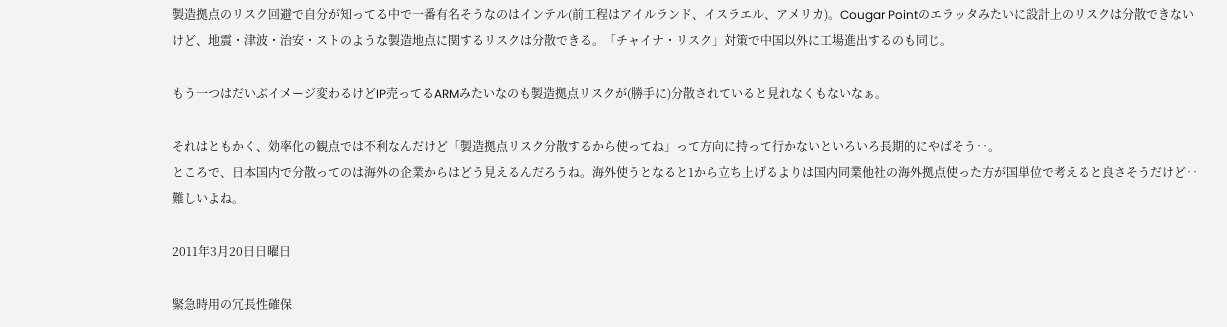製造拠点のリスク回避で自分が知ってる中で一番有名そうなのはインテル(前工程はアイルランド、イスラエル、アメリカ)。Cougar Pointのエラッタみたいに設計上のリスクは分散できないけど、地震・津波・治安・ストのような製造地点に関するリスクは分散できる。「チャイナ・リスク」対策で中国以外に工場進出するのも同じ。

もう一つはだいぶイメージ変わるけどIP売ってるARMみたいなのも製造拠点リスクが(勝手に)分散されていると見れなくもないなぁ。

それはともかく、効率化の観点では不利なんだけど「製造拠点リスク分散するから使ってね」って方向に持って行かないといろいろ長期的にやばそう‥。
ところで、日本国内で分散ってのは海外の企業からはどう見えるんだろうね。海外使うとなると1から立ち上げるよりは国内同業他社の海外拠点使った方が国単位で考えると良さそうだけど‥難しいよね。

2011年3月20日日曜日

緊急時用の冗長性確保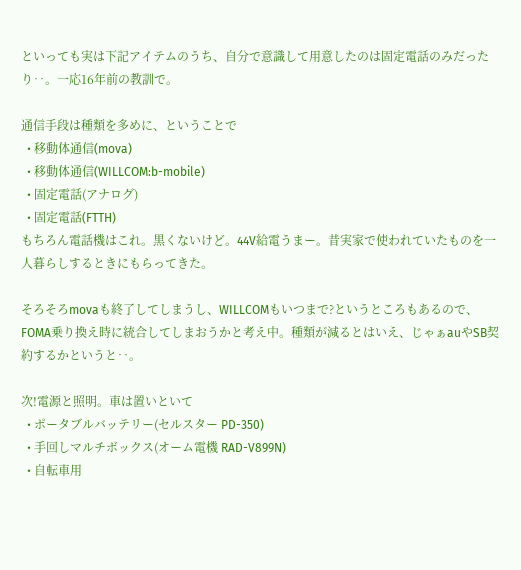といっても実は下記アイテムのうち、自分で意識して用意したのは固定電話のみだったり‥。一応16年前の教訓で。

通信手段は種類を多めに、ということで
  • 移動体通信(mova)
  • 移動体通信(WILLCOM:b-mobile)
  • 固定電話(アナログ)
  • 固定電話(FTTH)
もちろん電話機はこれ。黒くないけど。44V給電うまー。昔実家で使われていたものを一人暮らしするときにもらってきた。

そろそろmovaも終了してしまうし、WILLCOMもいつまで?というところもあるので、FOMA乗り換え時に統合してしまおうかと考え中。種類が減るとはいえ、じゃぁauやSB契約するかというと‥。

次!電源と照明。車は置いといて
  • ポータブルバッテリー(セルスター PD-350)
  • 手回しマルチボックス(オーム電機 RAD-V899N)
  • 自転車用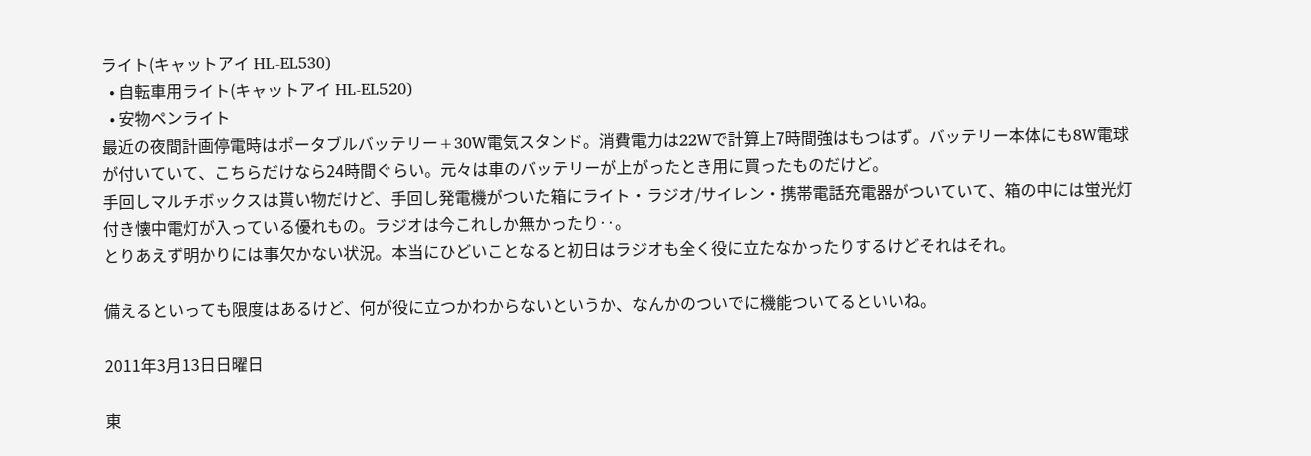ライト(キャットアイ HL-EL530)
  • 自転車用ライト(キャットアイ HL-EL520)
  • 安物ペンライト
最近の夜間計画停電時はポータブルバッテリー+30W電気スタンド。消費電力は22Wで計算上7時間強はもつはず。バッテリー本体にも8W電球が付いていて、こちらだけなら24時間ぐらい。元々は車のバッテリーが上がったとき用に買ったものだけど。
手回しマルチボックスは貰い物だけど、手回し発電機がついた箱にライト・ラジオ/サイレン・携帯電話充電器がついていて、箱の中には蛍光灯付き懐中電灯が入っている優れもの。ラジオは今これしか無かったり‥。
とりあえず明かりには事欠かない状況。本当にひどいことなると初日はラジオも全く役に立たなかったりするけどそれはそれ。

備えるといっても限度はあるけど、何が役に立つかわからないというか、なんかのついでに機能ついてるといいね。

2011年3月13日日曜日

東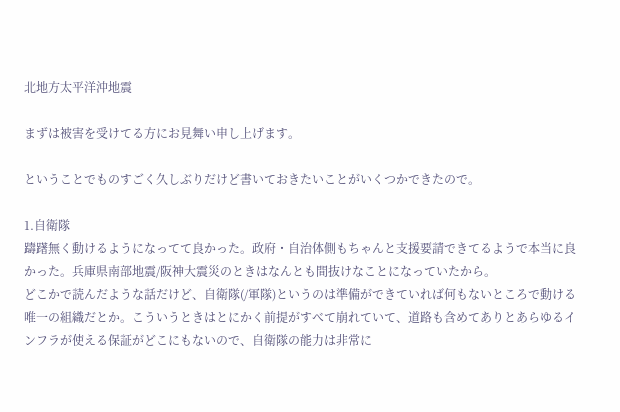北地方太平洋沖地震

まずは被害を受けてる方にお見舞い申し上げます。

ということでものすごく久しぶりだけど書いておきたいことがいくつかできたので。

1.自衛隊
躊躇無く動けるようになってて良かった。政府・自治体側もちゃんと支援要請できてるようで本当に良かった。兵庫県南部地震/阪神大震災のときはなんとも間抜けなことになっていたから。
どこかで読んだような話だけど、自衛隊(/軍隊)というのは準備ができていれば何もないところで動ける唯一の組織だとか。こういうときはとにかく前提がすべて崩れていて、道路も含めてありとあらゆるインフラが使える保証がどこにもないので、自衛隊の能力は非常に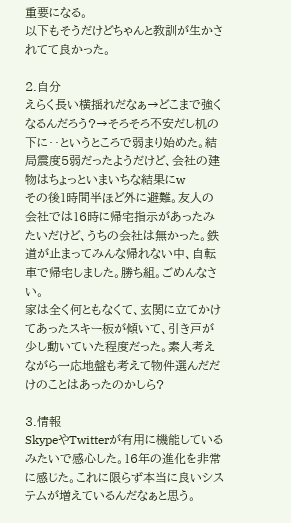重要になる。
以下もそうだけどちゃんと教訓が生かされてて良かった。

2.自分
えらく長い横揺れだなぁ→どこまで強くなるんだろう?→そろそろ不安だし机の下に‥というところで弱まり始めた。結局震度5弱だったようだけど、会社の建物はちょっといまいちな結果にw
その後1時間半ほど外に避難。友人の会社では16時に帰宅指示があったみたいだけど、うちの会社は無かった。鉄道が止まってみんな帰れない中、自転車で帰宅しました。勝ち組。ごめんなさい。
家は全く何ともなくて、玄関に立てかけてあったスキー板が傾いて、引き戸が少し動いていた程度だった。素人考えながら一応地盤も考えて物件選んだだけのことはあったのかしら?

3.情報
SkypeやTwitterが有用に機能しているみたいで感心した。16年の進化を非常に感じた。これに限らず本当に良いシステムが増えているんだなぁと思う。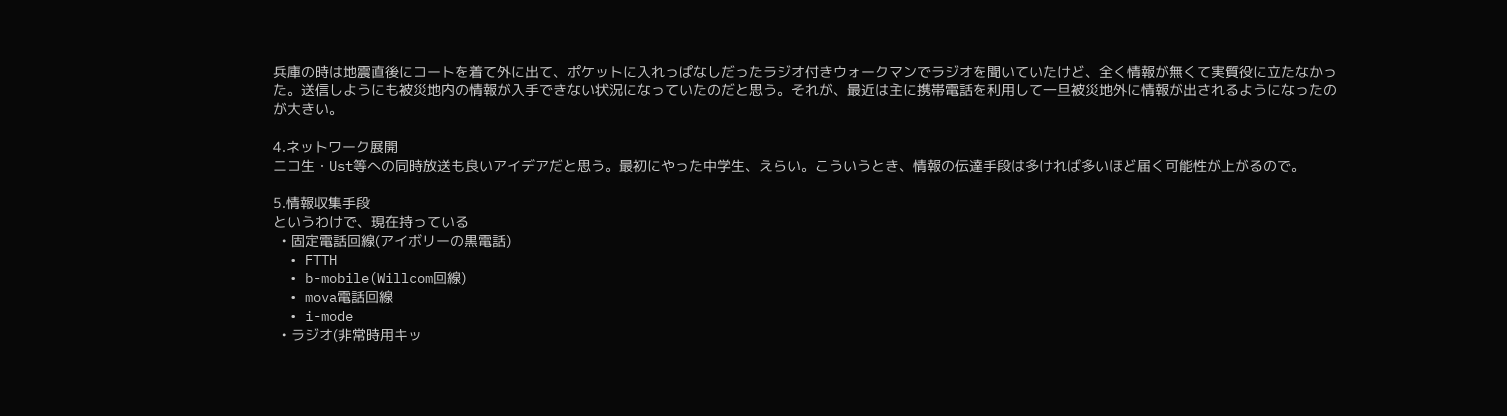兵庫の時は地震直後にコートを着て外に出て、ポケットに入れっぱなしだったラジオ付きウォークマンでラジオを聞いていたけど、全く情報が無くて実質役に立たなかった。送信しようにも被災地内の情報が入手できない状況になっていたのだと思う。それが、最近は主に携帯電話を利用して一旦被災地外に情報が出されるようになったのが大きい。

4.ネットワーク展開
ニコ生・Ust等への同時放送も良いアイデアだと思う。最初にやった中学生、えらい。こういうとき、情報の伝達手段は多ければ多いほど届く可能性が上がるので。

5.情報収集手段
というわけで、現在持っている
  • 固定電話回線(アイボリーの黒電話)
  • FTTH
  • b-mobile(Willcom回線)
  • mova電話回線
  • i-mode
  • ラジオ(非常時用キッ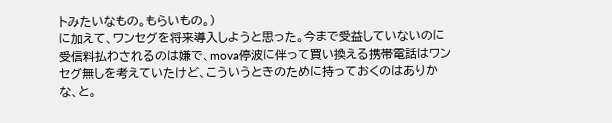トみたいなもの。もらいもの。)
に加えて、ワンセグを将来導入しようと思った。今まで受益していないのに受信料払わされるのは嫌で、mova停波に伴って買い換える携帯電話はワンセグ無しを考えていたけど、こういうときのために持っておくのはありかな、と。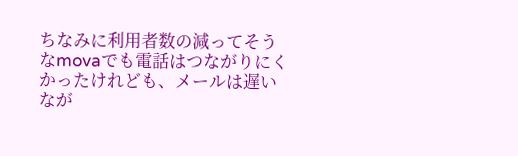ちなみに利用者数の減ってそうなmovaでも電話はつながりにくかったけれども、メールは遅いなが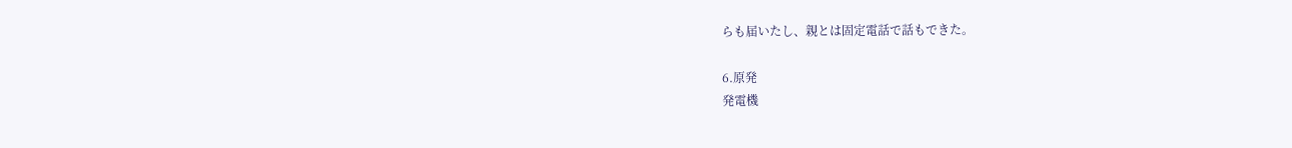らも届いたし、親とは固定電話で話もできた。

6.原発
発電機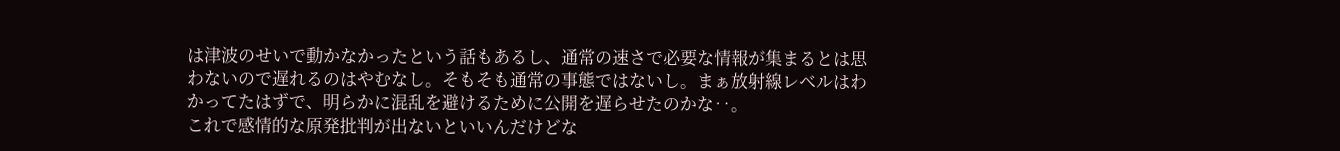は津波のせいで動かなかったという話もあるし、通常の速さで必要な情報が集まるとは思わないので遅れるのはやむなし。そもそも通常の事態ではないし。まぁ放射線レベルはわかってたはずで、明らかに混乱を避けるために公開を遅らせたのかな‥。
これで感情的な原発批判が出ないといいんだけどな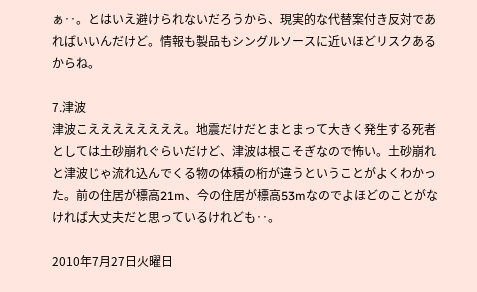ぁ‥。とはいえ避けられないだろうから、現実的な代替案付き反対であればいいんだけど。情報も製品もシングルソースに近いほどリスクあるからね。

7.津波
津波こええええええええ。地震だけだとまとまって大きく発生する死者としては土砂崩れぐらいだけど、津波は根こそぎなので怖い。土砂崩れと津波じゃ流れ込んでくる物の体積の桁が違うということがよくわかった。前の住居が標高21m、今の住居が標高53mなのでよほどのことがなければ大丈夫だと思っているけれども‥。

2010年7月27日火曜日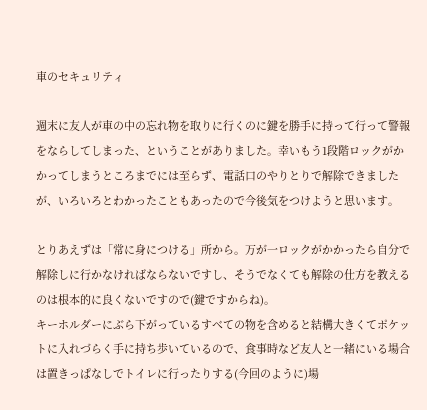車のセキュリティ

週末に友人が車の中の忘れ物を取りに行くのに鍵を勝手に持って行って警報をならしてしまった、ということがありました。幸いもう1段階ロックがかかってしまうところまでには至らず、電話口のやりとりで解除できましたが、いろいろとわかったこともあったので今後気をつけようと思います。

とりあえずは「常に身につける」所から。万が一ロックがかかったら自分で解除しに行かなければならないですし、そうでなくても解除の仕方を教えるのは根本的に良くないですので(鍵ですからね)。
キーホルダーにぶら下がっているすべての物を含めると結構大きくてポケットに入れづらく手に持ち歩いているので、食事時など友人と一緒にいる場合は置きっぱなしでトイレに行ったりする(今回のように)場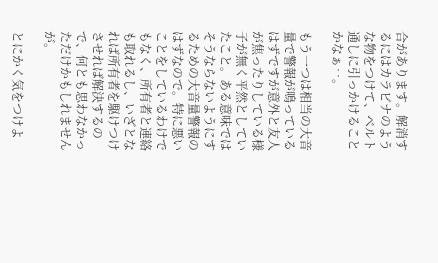合があります。解消するにはカラビナのような物をつけて、ベルト通しに引っかけることかなぁ‥。

もう一つは相当の大音量で警報が鳴っているはずですが意外と友人が焦ったりしている様子が無く平然としていたこと。ある意味ではそうならないようにするための大音量警報のはずなので。特に悪いことをしているわけでもなく、所有者と連絡も取れるし、いざとなれば所有者を駆けつけさせれば解決するので、何とも思わなかっただけかもしれませんが。

とにかく気をつけよ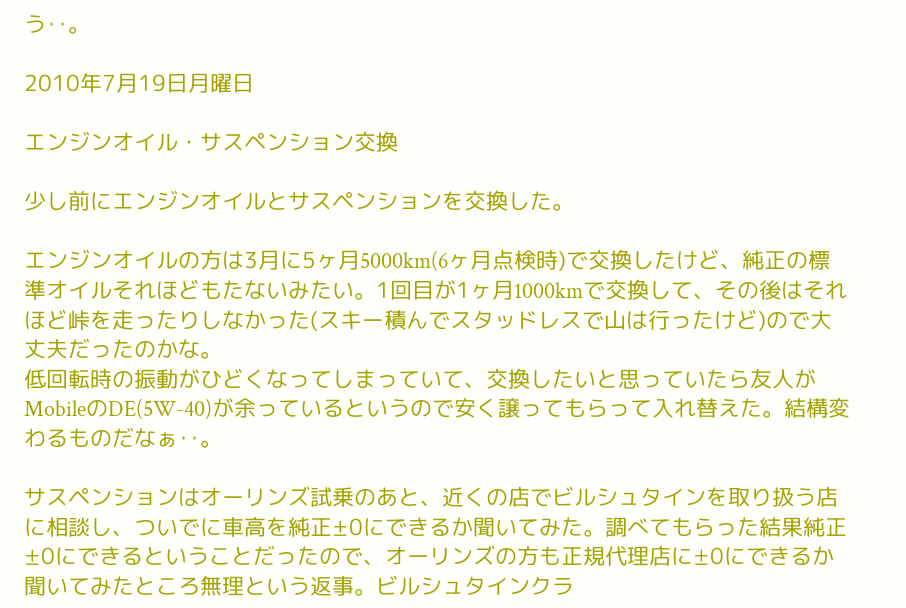う‥。

2010年7月19日月曜日

エンジンオイル・サスペンション交換

少し前にエンジンオイルとサスペンションを交換した。

エンジンオイルの方は3月に5ヶ月5000km(6ヶ月点検時)で交換したけど、純正の標準オイルそれほどもたないみたい。1回目が1ヶ月1000kmで交換して、その後はそれほど峠を走ったりしなかった(スキー積んでスタッドレスで山は行ったけど)ので大丈夫だったのかな。
低回転時の振動がひどくなってしまっていて、交換したいと思っていたら友人がMobileのDE(5W-40)が余っているというので安く譲ってもらって入れ替えた。結構変わるものだなぁ‥。

サスペンションはオーリンズ試乗のあと、近くの店でビルシュタインを取り扱う店に相談し、ついでに車高を純正±0にできるか聞いてみた。調べてもらった結果純正±0にできるということだったので、オーリンズの方も正規代理店に±0にできるか聞いてみたところ無理という返事。ビルシュタインクラ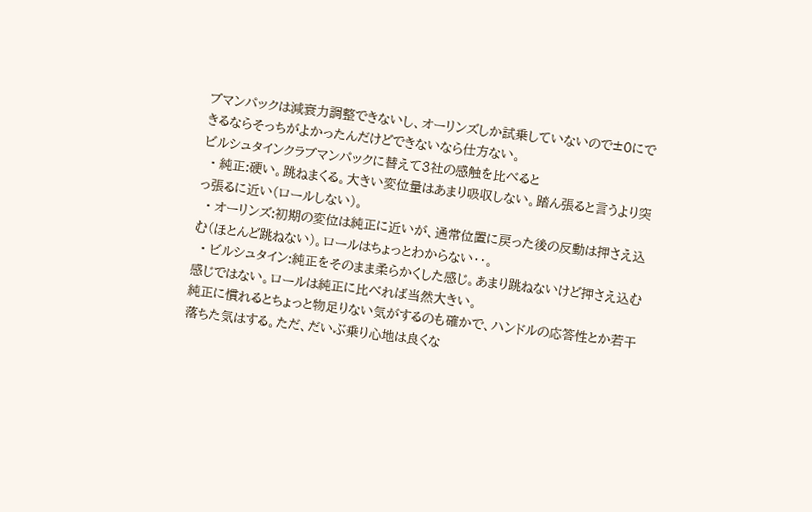ブマンパックは減衰力調整できないし、オーリンズしか試乗していないので±0にできるならそっちがよかったんだけどできないなら仕方ない。
ビルシュタインクラブマンパックに替えて3社の感触を比べると
  • 純正:硬い。跳ねまくる。大きい変位量はあまり吸収しない。踏ん張ると言うより突っ張るに近い(ロールしない)。
  • オーリンズ:初期の変位は純正に近いが、通常位置に戻った後の反動は押さえ込む(ほとんど跳ねない)。ロールはちょっとわからない‥。
  • ビルシュタイン:純正をそのまま柔らかくした感じ。あまり跳ねないけど押さえ込む感じではない。ロールは純正に比べれば当然大きい。
純正に慣れるとちょっと物足りない気がするのも確かで、ハンドルの応答性とか若干落ちた気はする。ただ、だいぶ乗り心地は良くな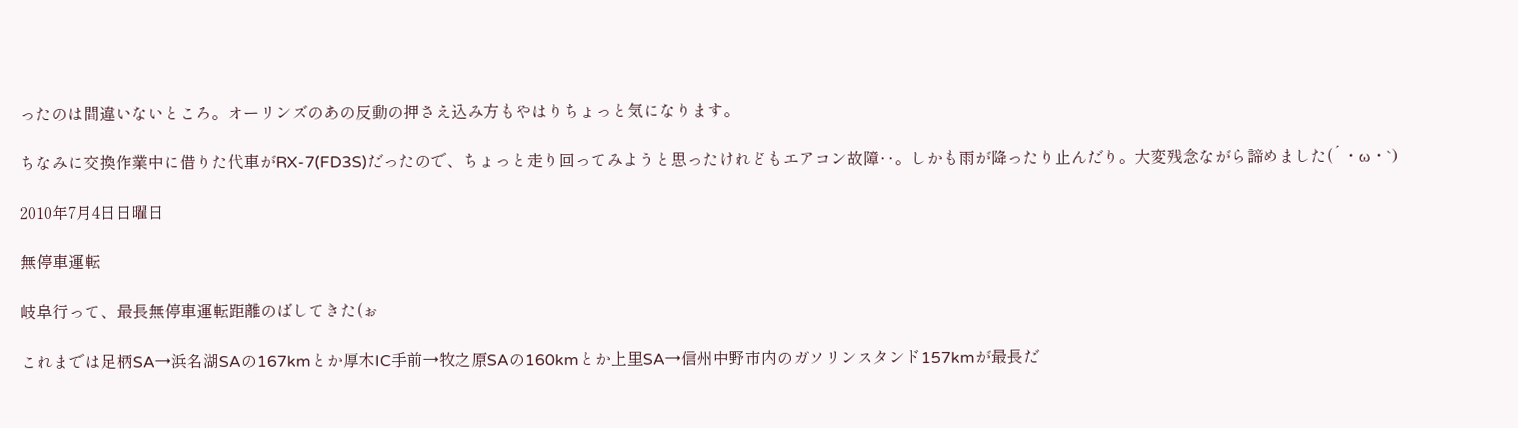ったのは間違いないところ。オーリンズのあの反動の押さえ込み方もやはりちょっと気になります。

ちなみに交換作業中に借りた代車がRX-7(FD3S)だったので、ちょっと走り回ってみようと思ったけれどもエアコン故障‥。しかも雨が降ったり止んだり。大変残念ながら諦めました(´・ω・`)

2010年7月4日日曜日

無停車運転

岐阜行って、最長無停車運転距離のばしてきた(ぉ

これまでは足柄SA→浜名湖SAの167kmとか厚木IC手前→牧之原SAの160kmとか上里SA→信州中野市内のガソリンスタンド157kmが最長だ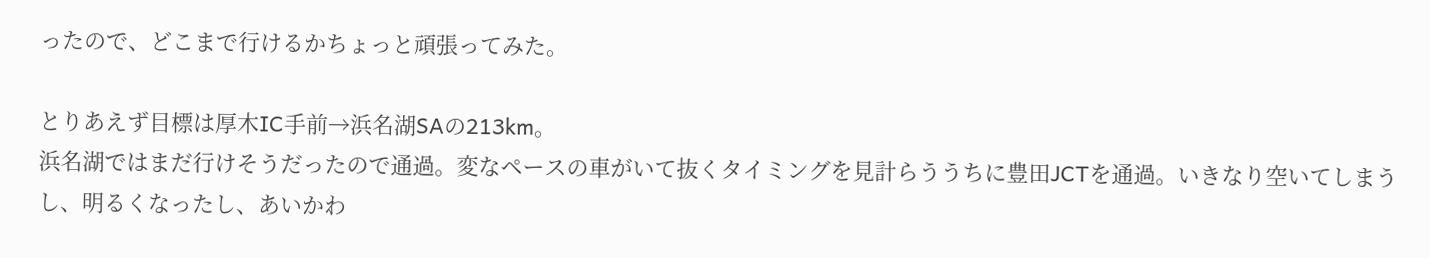ったので、どこまで行けるかちょっと頑張ってみた。

とりあえず目標は厚木IC手前→浜名湖SAの213km。
浜名湖ではまだ行けそうだったので通過。変なペースの車がいて抜くタイミングを見計らううちに豊田JCTを通過。いきなり空いてしまうし、明るくなったし、あいかわ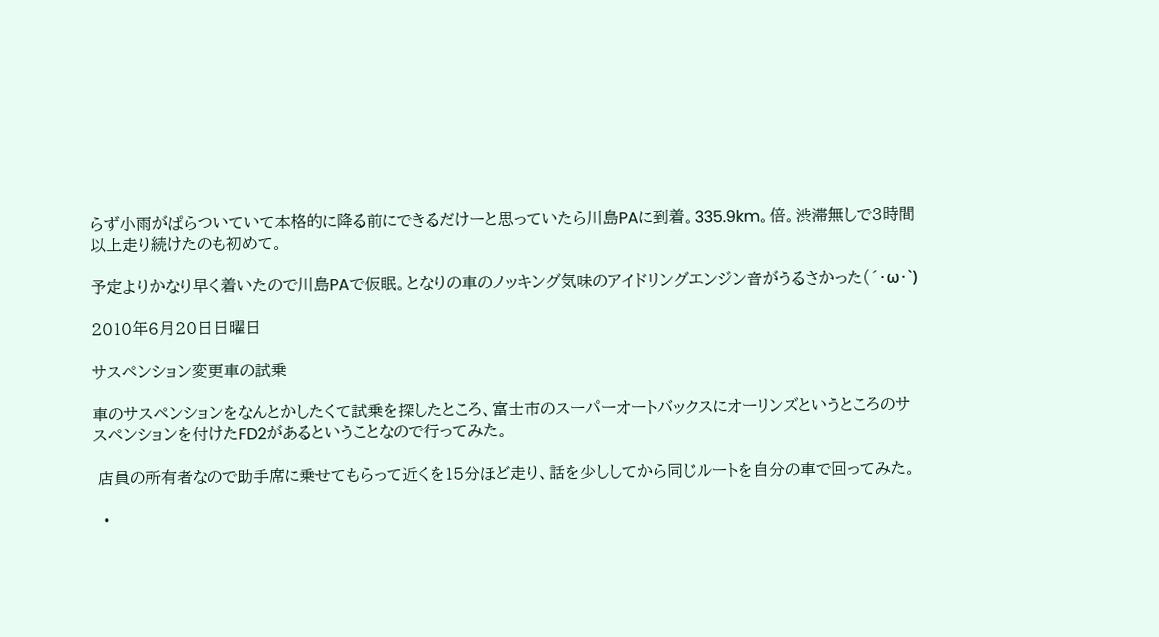らず小雨がぱらついていて本格的に降る前にできるだけーと思っていたら川島PAに到着。335.9km。倍。渋滞無しで3時間以上走り続けたのも初めて。

予定よりかなり早く着いたので川島PAで仮眠。となりの車のノッキング気味のアイドリングエンジン音がうるさかった(´・ω・`)

2010年6月20日日曜日

サスペンション変更車の試乗

車のサスペンションをなんとかしたくて試乗を探したところ、富士市のスーパーオートバックスにオーリンズというところのサスペンションを付けたFD2があるということなので行ってみた。

 店員の所有者なので助手席に乗せてもらって近くを15分ほど走り、話を少ししてから同じルートを自分の車で回ってみた。

  •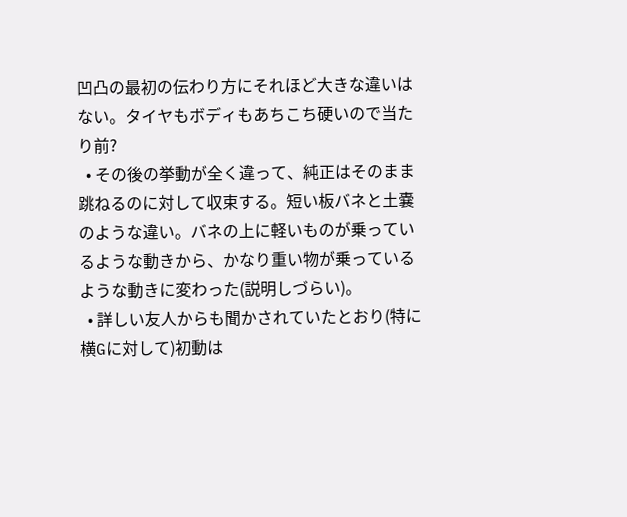凹凸の最初の伝わり方にそれほど大きな違いはない。タイヤもボディもあちこち硬いので当たり前?
  • その後の挙動が全く違って、純正はそのまま跳ねるのに対して収束する。短い板バネと土嚢のような違い。バネの上に軽いものが乗っているような動きから、かなり重い物が乗っているような動きに変わった(説明しづらい)。
  • 詳しい友人からも聞かされていたとおり(特に横Gに対して)初動は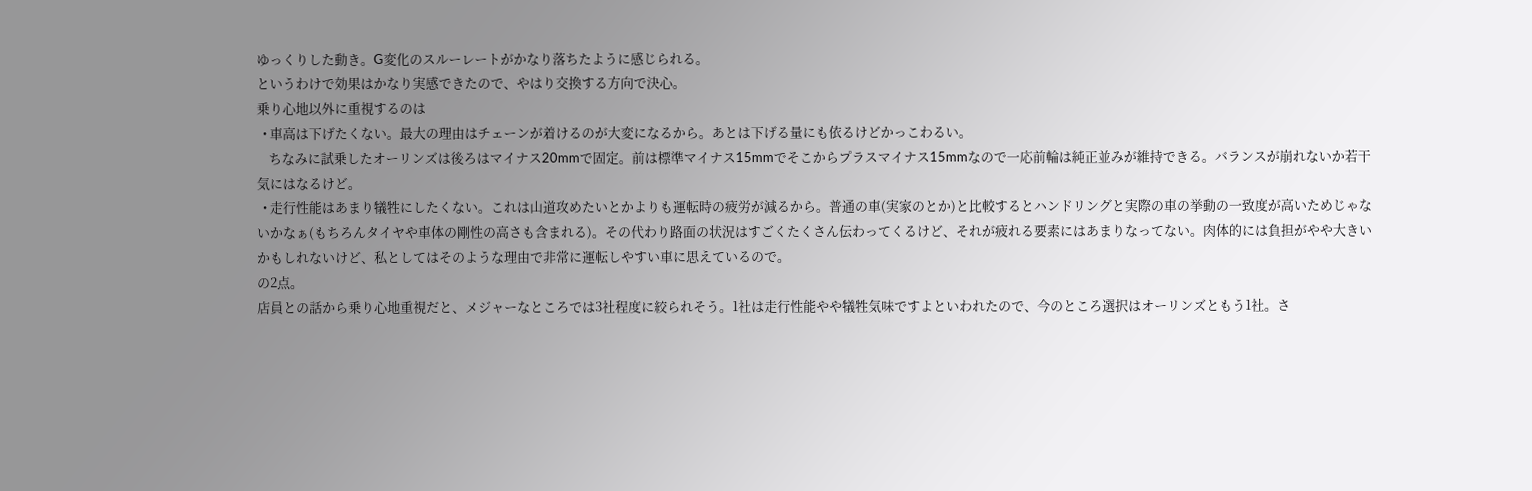ゆっくりした動き。G変化のスルーレートがかなり落ちたように感じられる。
というわけで効果はかなり実感できたので、やはり交換する方向で決心。
乗り心地以外に重視するのは
  • 車高は下げたくない。最大の理由はチェーンが着けるのが大変になるから。あとは下げる量にも依るけどかっこわるい。
    ちなみに試乗したオーリンズは後ろはマイナス20mmで固定。前は標準マイナス15mmでそこからプラスマイナス15mmなので一応前輪は純正並みが維持できる。バランスが崩れないか若干気にはなるけど。
  • 走行性能はあまり犠牲にしたくない。これは山道攻めたいとかよりも運転時の疲労が減るから。普通の車(実家のとか)と比較するとハンドリングと実際の車の挙動の一致度が高いためじゃないかなぁ(もちろんタイヤや車体の剛性の高さも含まれる)。その代わり路面の状況はすごくたくさん伝わってくるけど、それが疲れる要素にはあまりなってない。肉体的には負担がやや大きいかもしれないけど、私としてはそのような理由で非常に運転しやすい車に思えているので。
の2点。
店員との話から乗り心地重視だと、メジャーなところでは3社程度に絞られそう。1社は走行性能やや犠牲気味ですよといわれたので、今のところ選択はオーリンズともう1社。さ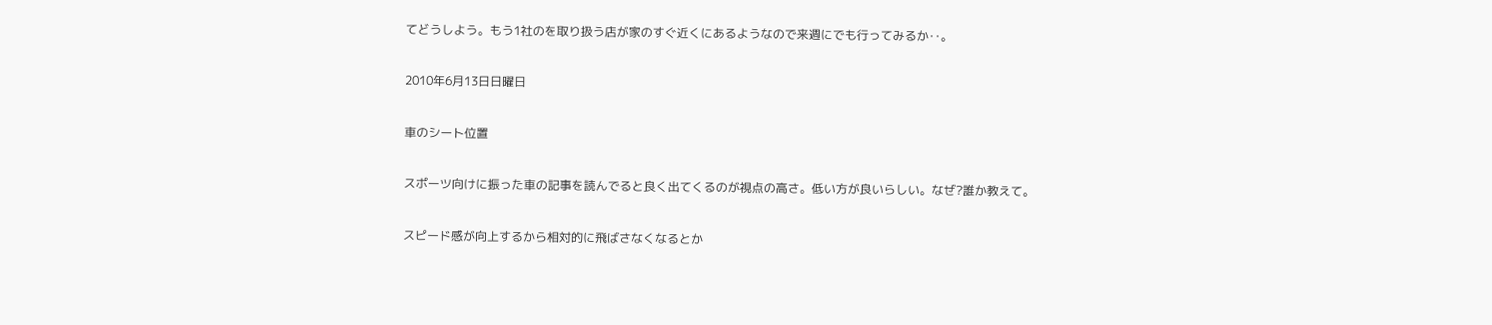てどうしよう。もう1社のを取り扱う店が家のすぐ近くにあるようなので来週にでも行ってみるか‥。

2010年6月13日日曜日

車のシート位置

スポーツ向けに振った車の記事を読んでると良く出てくるのが視点の高さ。低い方が良いらしい。なぜ?誰か教えて。

スピード感が向上するから相対的に飛ばさなくなるとか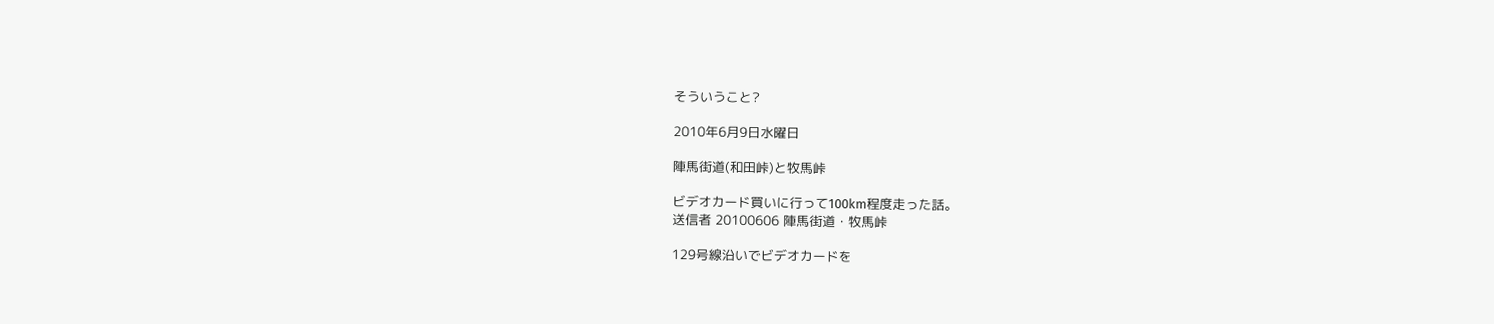そういうこと?

2010年6月9日水曜日

陣馬街道(和田峠)と牧馬峠

ビデオカード買いに行って100km程度走った話。
送信者 20100606 陣馬街道・牧馬峠

129号線沿いでビデオカードを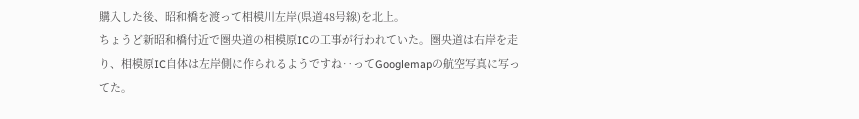購入した後、昭和橋を渡って相模川左岸(県道48号線)を北上。
ちょうど新昭和橋付近で圏央道の相模原ICの工事が行われていた。圏央道は右岸を走り、相模原IC自体は左岸側に作られるようですね‥ってGooglemapの航空写真に写ってた。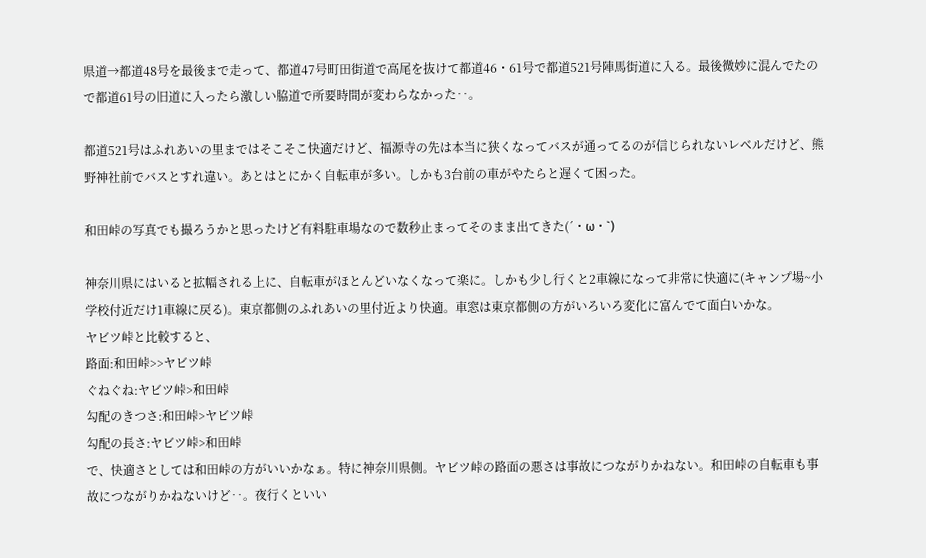県道→都道48号を最後まで走って、都道47号町田街道で高尾を抜けて都道46・61号で都道521号陣馬街道に入る。最後微妙に混んでたので都道61号の旧道に入ったら激しい脇道で所要時間が変わらなかった‥。

都道521号はふれあいの里まではそこそこ快適だけど、福源寺の先は本当に狭くなってバスが通ってるのが信じられないレベルだけど、熊野神社前でバスとすれ違い。あとはとにかく自転車が多い。しかも3台前の車がやたらと遅くて困った。

和田峠の写真でも撮ろうかと思ったけど有料駐車場なので数秒止まってそのまま出てきた(´・ω・`)

神奈川県にはいると拡幅される上に、自転車がほとんどいなくなって楽に。しかも少し行くと2車線になって非常に快適に(キャンプ場~小学校付近だけ1車線に戻る)。東京都側のふれあいの里付近より快適。車窓は東京都側の方がいろいろ変化に富んでて面白いかな。
ヤビツ峠と比較すると、
路面:和田峠>>ヤビツ峠
ぐねぐね:ヤビツ峠>和田峠
勾配のきつさ:和田峠>ヤビツ峠
勾配の長さ:ヤビツ峠>和田峠
で、快適さとしては和田峠の方がいいかなぁ。特に神奈川県側。ヤビツ峠の路面の悪さは事故につながりかねない。和田峠の自転車も事故につながりかねないけど‥。夜行くといい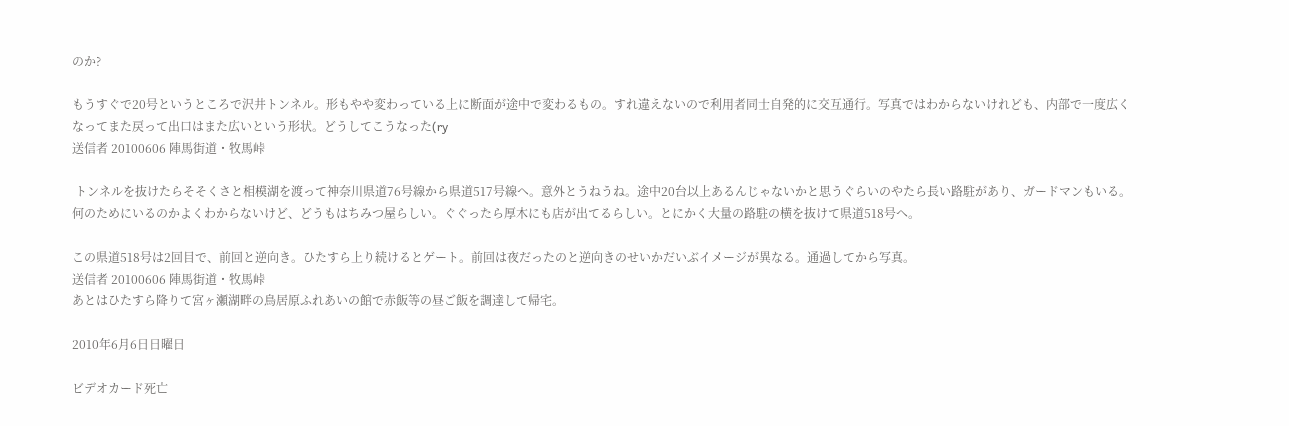のか?

もうすぐで20号というところで沢井トンネル。形もやや変わっている上に断面が途中で変わるもの。すれ違えないので利用者同士自発的に交互通行。写真ではわからないけれども、内部で一度広くなってまた戻って出口はまた広いという形状。どうしてこうなった(ry
送信者 20100606 陣馬街道・牧馬峠

 トンネルを抜けたらそそくさと相模湖を渡って神奈川県道76号線から県道517号線へ。意外とうねうね。途中20台以上あるんじゃないかと思うぐらいのやたら長い路駐があり、ガードマンもいる。何のためにいるのかよくわからないけど、どうもはちみつ屋らしい。ぐぐったら厚木にも店が出てるらしい。とにかく大量の路駐の横を抜けて県道518号へ。

この県道518号は2回目で、前回と逆向き。ひたすら上り続けるとゲート。前回は夜だったのと逆向きのせいかだいぶイメージが異なる。通過してから写真。
送信者 20100606 陣馬街道・牧馬峠
あとはひたすら降りて宮ヶ瀬湖畔の鳥居原ふれあいの館で赤飯等の昼ご飯を調達して帰宅。

2010年6月6日日曜日

ビデオカード死亡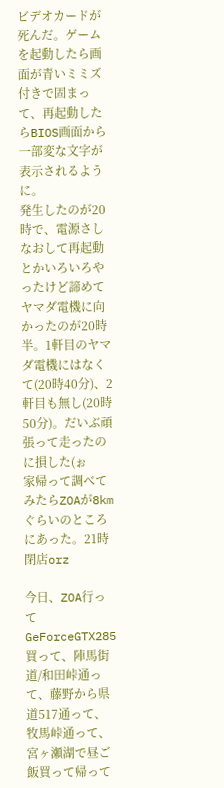ビデオカードが死んだ。ゲームを起動したら画面が青いミミズ付きで固まって、再起動したらBIOS画面から一部変な文字が表示されるように。
発生したのが20時で、電源さしなおして再起動とかいろいろやったけど諦めてヤマダ電機に向かったのが20時半。1軒目のヤマダ電機にはなくて(20時40分)、2軒目も無し(20時50分)。だいぶ頑張って走ったのに損した(ぉ
家帰って調べてみたらZOAが8kmぐらいのところにあった。21時閉店orz

今日、ZOA行ってGeForceGTX285買って、陣馬街道/和田峠通って、藤野から県道517通って、牧馬峠通って、宮ヶ瀬湖で昼ご飯買って帰って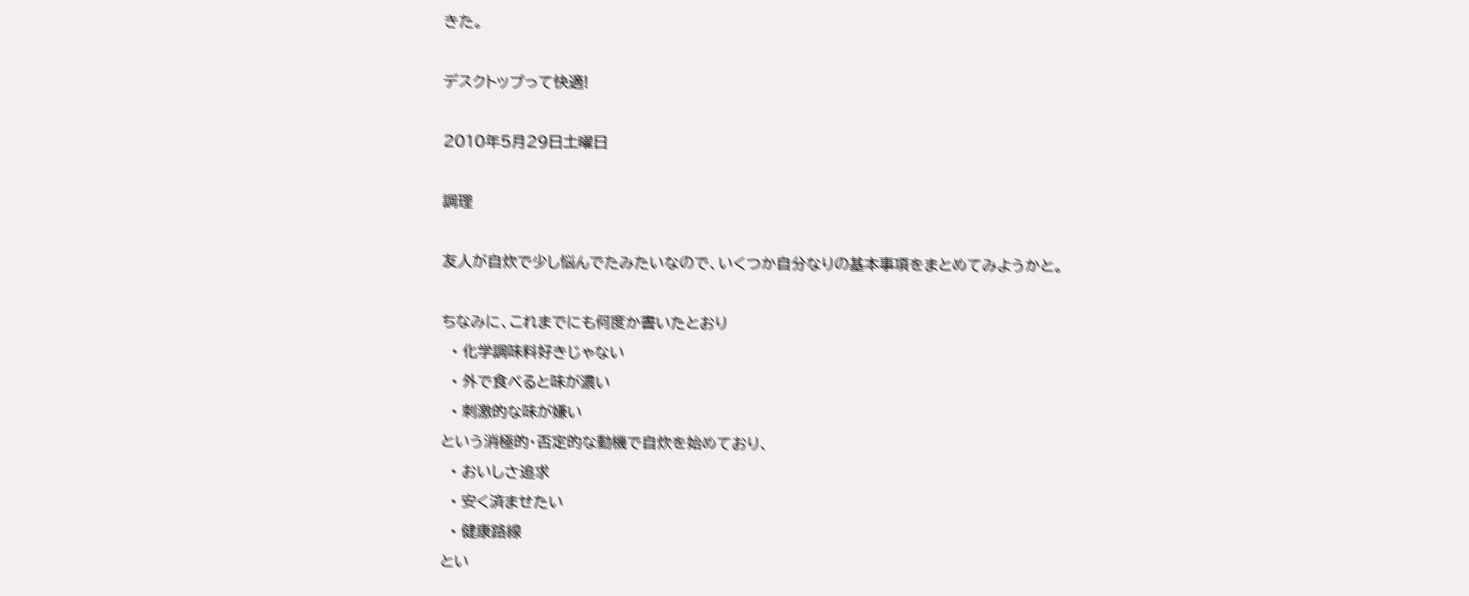きた。

デスクトップって快適!

2010年5月29日土曜日

調理

友人が自炊で少し悩んでたみたいなので、いくつか自分なりの基本事項をまとめてみようかと。

ちなみに、これまでにも何度か書いたとおり
  • 化学調味料好きじゃない
  • 外で食べると味が濃い
  • 刺激的な味が嫌い
という消極的・否定的な動機で自炊を始めており、
  • おいしさ追求
  • 安く済ませたい
  • 健康路線
とい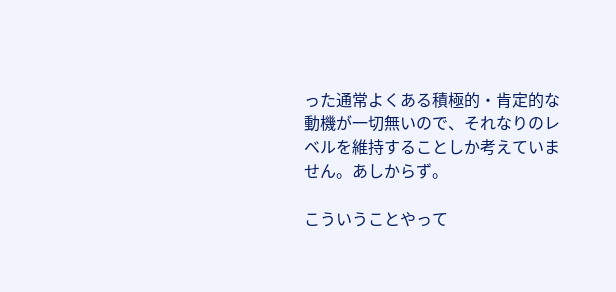った通常よくある積極的・肯定的な動機が一切無いので、それなりのレベルを維持することしか考えていません。あしからず。

こういうことやって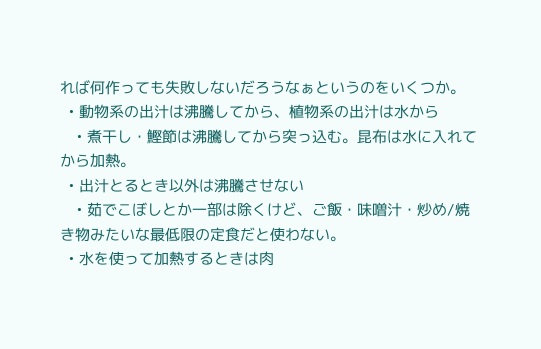れば何作っても失敗しないだろうなぁというのをいくつか。
  • 動物系の出汁は沸騰してから、植物系の出汁は水から
    • 煮干し・鰹節は沸騰してから突っ込む。昆布は水に入れてから加熱。
  • 出汁とるとき以外は沸騰させない
    • 茹でこぼしとか一部は除くけど、ご飯・味噌汁・炒め/焼き物みたいな最低限の定食だと使わない。
  • 水を使って加熱するときは肉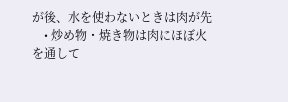が後、水を使わないときは肉が先
    • 炒め物・焼き物は肉にほぼ火を通して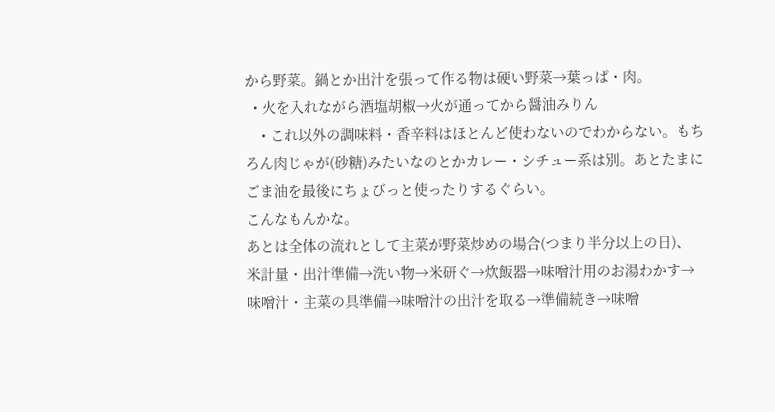から野菜。鍋とか出汁を張って作る物は硬い野菜→葉っぱ・肉。
  • 火を入れながら酒塩胡椒→火が通ってから醤油みりん
    • これ以外の調味料・香辛料はほとんど使わないのでわからない。もちろん肉じゃが(砂糖)みたいなのとかカレー・シチュー系は別。あとたまにごま油を最後にちょびっと使ったりするぐらい。
こんなもんかな。
あとは全体の流れとして主菜が野菜炒めの場合(つまり半分以上の日)、
米計量・出汁準備→洗い物→米研ぐ→炊飯器→味噌汁用のお湯わかす→味噌汁・主菜の具準備→味噌汁の出汁を取る→準備続き→味噌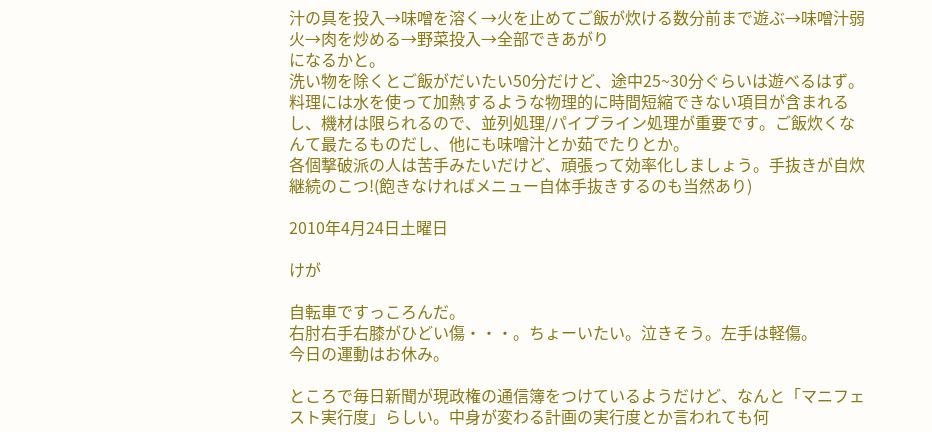汁の具を投入→味噌を溶く→火を止めてご飯が炊ける数分前まで遊ぶ→味噌汁弱火→肉を炒める→野菜投入→全部できあがり
になるかと。
洗い物を除くとご飯がだいたい50分だけど、途中25~30分ぐらいは遊べるはず。
料理には水を使って加熱するような物理的に時間短縮できない項目が含まれるし、機材は限られるので、並列処理/パイプライン処理が重要です。ご飯炊くなんて最たるものだし、他にも味噌汁とか茹でたりとか。
各個撃破派の人は苦手みたいだけど、頑張って効率化しましょう。手抜きが自炊継続のこつ!(飽きなければメニュー自体手抜きするのも当然あり)

2010年4月24日土曜日

けが

自転車ですっころんだ。
右肘右手右膝がひどい傷・・・。ちょーいたい。泣きそう。左手は軽傷。
今日の運動はお休み。

ところで毎日新聞が現政権の通信簿をつけているようだけど、なんと「マニフェスト実行度」らしい。中身が変わる計画の実行度とか言われても何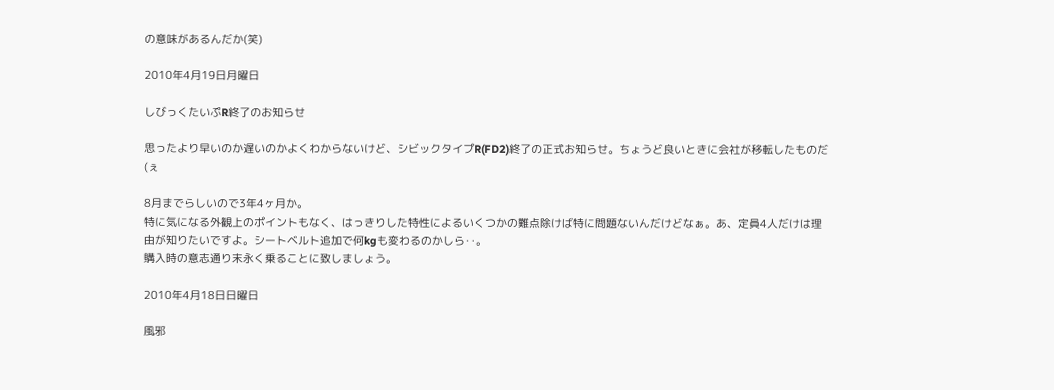の意味があるんだか(笑)

2010年4月19日月曜日

しびっくたいぷR終了のお知らせ

思ったより早いのか遅いのかよくわからないけど、シビックタイプR(FD2)終了の正式お知らせ。ちょうど良いときに会社が移転したものだ(ぇ

8月までらしいので3年4ヶ月か。
特に気になる外観上のポイントもなく、はっきりした特性によるいくつかの難点除けば特に問題ないんだけどなぁ。あ、定員4人だけは理由が知りたいですよ。シートベルト追加で何kgも変わるのかしら‥。
購入時の意志通り末永く乗ることに致しましょう。

2010年4月18日日曜日

風邪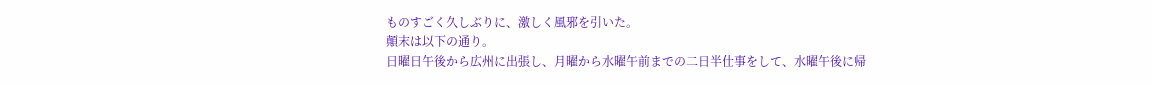ものすごく久しぶりに、激しく風邪を引いた。
顛末は以下の通り。
日曜日午後から広州に出張し、月曜から水曜午前までの二日半仕事をして、水曜午後に帰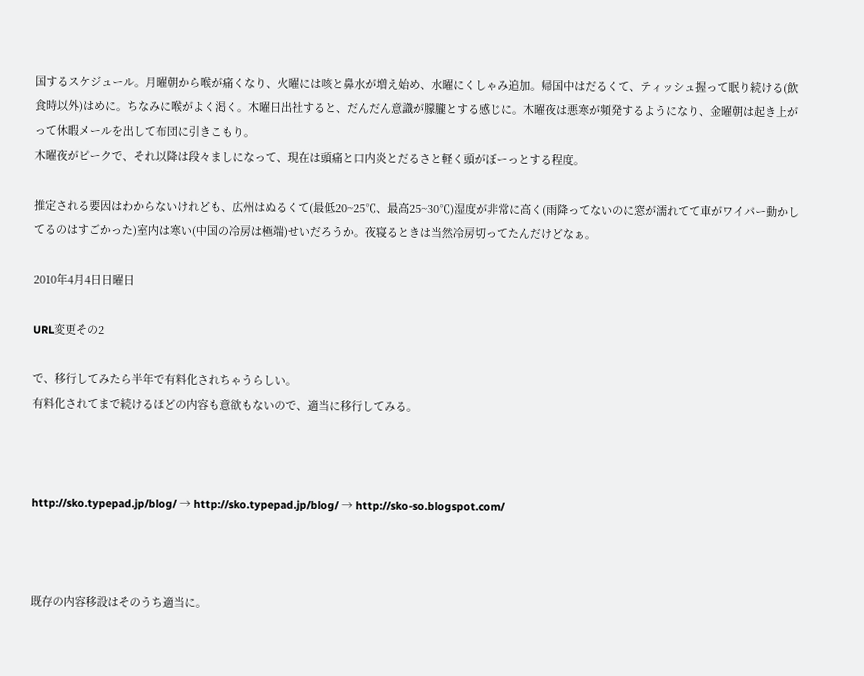国するスケジュール。月曜朝から喉が痛くなり、火曜には咳と鼻水が増え始め、水曜にくしゃみ追加。帰国中はだるくて、ティッシュ握って眠り続ける(飲食時以外)はめに。ちなみに喉がよく渇く。木曜日出社すると、だんだん意識が朦朧とする感じに。木曜夜は悪寒が頻発するようになり、金曜朝は起き上がって休暇メールを出して布団に引きこもり。
木曜夜がピークで、それ以降は段々ましになって、現在は頭痛と口内炎とだるさと軽く頭がぼーっとする程度。

推定される要因はわからないけれども、広州はぬるくて(最低20~25℃、最高25~30℃)湿度が非常に高く(雨降ってないのに窓が濡れてて車がワイパー動かしてるのはすごかった)室内は寒い(中国の冷房は極端)せいだろうか。夜寝るときは当然冷房切ってたんだけどなぁ。

2010年4月4日日曜日

URL変更その2

で、移行してみたら半年で有料化されちゃうらしい。
有料化されてまで続けるほどの内容も意欲もないので、適当に移行してみる。



http://sko.typepad.jp/blog/ → http://sko.typepad.jp/blog/ → http://sko-so.blogspot.com/



既存の内容移設はそのうち適当に。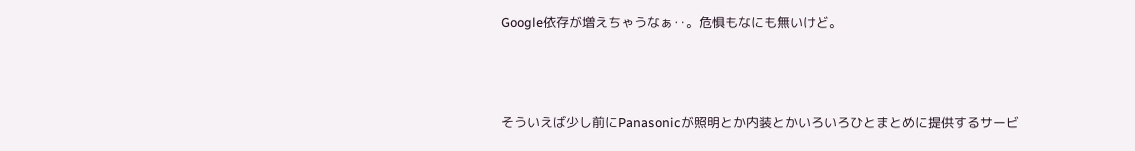Google依存が増えちゃうなぁ‥。危惧もなにも無いけど。



そういえば少し前にPanasonicが照明とか内装とかいろいろひとまとめに提供するサービ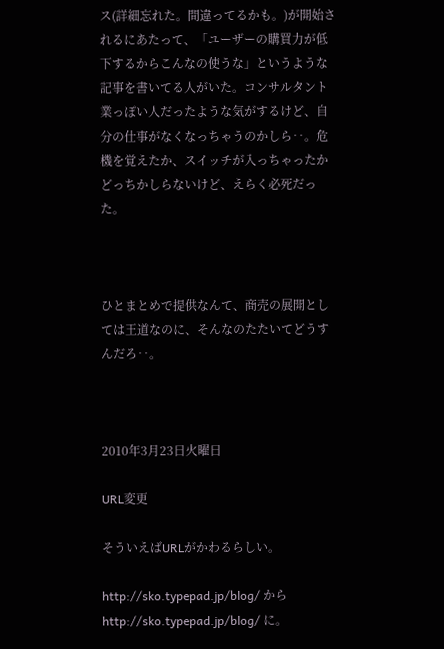ス(詳細忘れた。間違ってるかも。)が開始されるにあたって、「ユーザーの購買力が低下するからこんなの使うな」というような記事を書いてる人がいた。コンサルタント業っぽい人だったような気がするけど、自分の仕事がなくなっちゃうのかしら‥。危機を覚えたか、スイッチが入っちゃったかどっちかしらないけど、えらく必死だった。



ひとまとめで提供なんて、商売の展開としては王道なのに、そんなのたたいてどうすんだろ‥。



2010年3月23日火曜日

URL変更

そういえばURLがかわるらしい。

http://sko.typepad.jp/blog/ から http://sko.typepad.jp/blog/ に。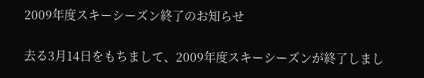2009年度スキーシーズン終了のお知らせ

去る3月14日をもちまして、2009年度スキーシーズンが終了しまし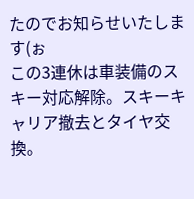たのでお知らせいたします(ぉ
この3連休は車装備のスキー対応解除。スキーキャリア撤去とタイヤ交換。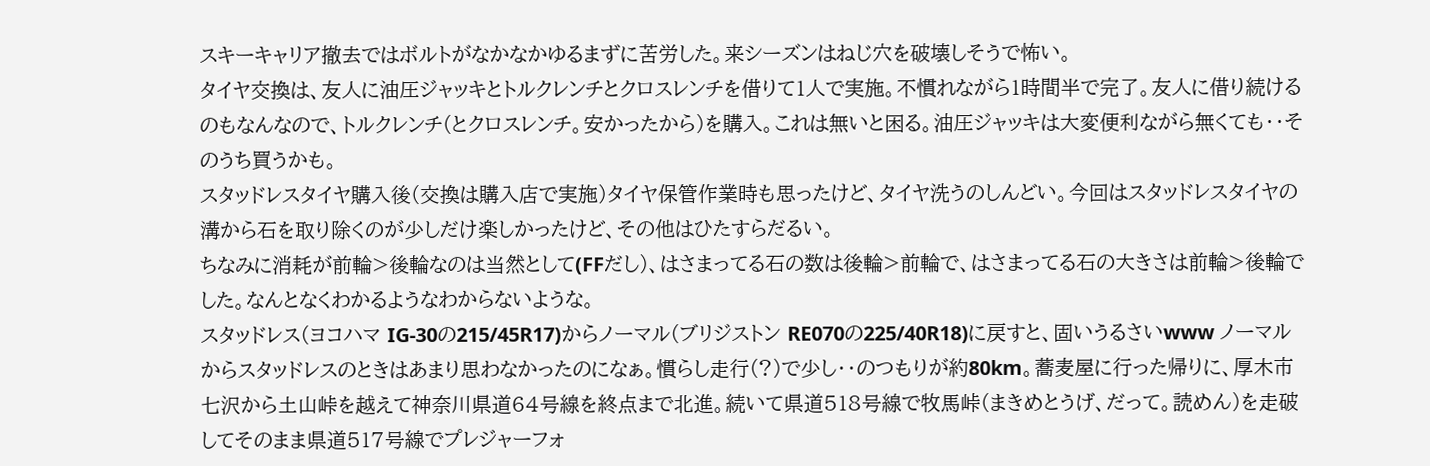スキーキャリア撤去ではボルトがなかなかゆるまずに苦労した。来シーズンはねじ穴を破壊しそうで怖い。
タイヤ交換は、友人に油圧ジャッキとトルクレンチとクロスレンチを借りて1人で実施。不慣れながら1時間半で完了。友人に借り続けるのもなんなので、トルクレンチ(とクロスレンチ。安かったから)を購入。これは無いと困る。油圧ジャッキは大変便利ながら無くても‥そのうち買うかも。
スタッドレスタイヤ購入後(交換は購入店で実施)タイヤ保管作業時も思ったけど、タイヤ洗うのしんどい。今回はスタッドレスタイヤの溝から石を取り除くのが少しだけ楽しかったけど、その他はひたすらだるい。
ちなみに消耗が前輪>後輪なのは当然として(FFだし)、はさまってる石の数は後輪>前輪で、はさまってる石の大きさは前輪>後輪でした。なんとなくわかるようなわからないような。
スタッドレス(ヨコハマ IG-30の215/45R17)からノーマル(ブリジストン RE070の225/40R18)に戻すと、固いうるさいwww ノーマルからスタッドレスのときはあまり思わなかったのになぁ。慣らし走行(?)で少し‥のつもりが約80km。蕎麦屋に行った帰りに、厚木市七沢から土山峠を越えて神奈川県道64号線を終点まで北進。続いて県道518号線で牧馬峠(まきめとうげ、だって。読めん)を走破してそのまま県道517号線でプレジャーフォ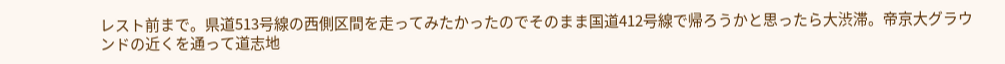レスト前まで。県道513号線の西側区間を走ってみたかったのでそのまま国道412号線で帰ろうかと思ったら大渋滞。帝京大グラウンドの近くを通って道志地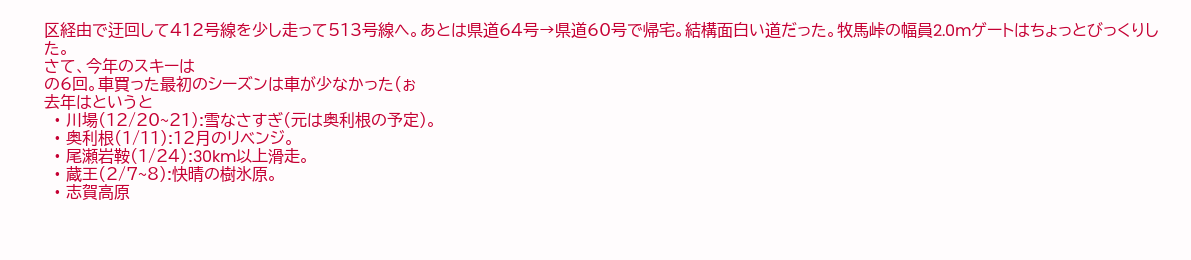区経由で迂回して412号線を少し走って513号線へ。あとは県道64号→県道60号で帰宅。結構面白い道だった。牧馬峠の幅員2.0mゲートはちょっとびっくりした。
さて、今年のスキーは
の6回。車買った最初のシーズンは車が少なかった(ぉ
去年はというと
  • 川場(12/20~21):雪なさすぎ(元は奥利根の予定)。
  • 奥利根(1/11):12月のリベンジ。
  • 尾瀬岩鞍(1/24):30km以上滑走。
  • 蔵王(2/7~8):快晴の樹氷原。
  • 志賀高原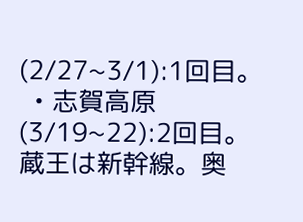(2/27~3/1):1回目。
  • 志賀高原(3/19~22):2回目。
蔵王は新幹線。奥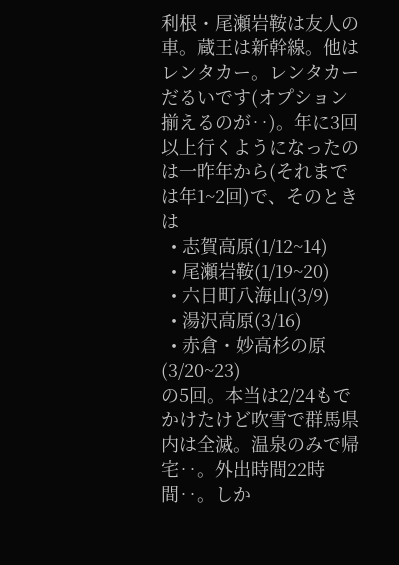利根・尾瀬岩鞍は友人の車。蔵王は新幹線。他はレンタカー。レンタカーだるいです(オプション揃えるのが‥)。年に3回以上行くようになったのは一昨年から(それまでは年1~2回)で、そのときは
  • 志賀高原(1/12~14)
  • 尾瀬岩鞍(1/19~20)
  • 六日町八海山(3/9)
  • 湯沢高原(3/16)
  • 赤倉・妙高杉の原(3/20~23)
の5回。本当は2/24もでかけたけど吹雪で群馬県内は全滅。温泉のみで帰宅‥。外出時間22時間‥。しか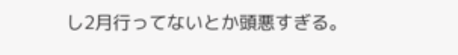し2月行ってないとか頭悪すぎる。